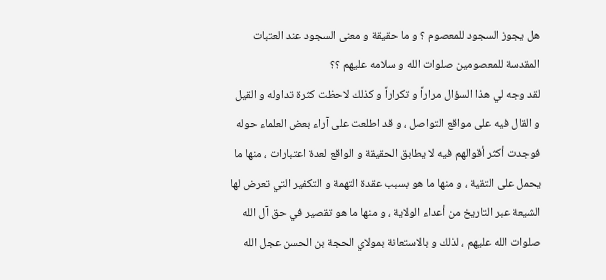هل يجوز السجود للمعصوم ؟ و ما حقيقة و معنى السجود عند العتبات المقدسة للمعصومين صلوات الله و سلامه عليهم ؟؟
لقد وجه لي هذا السؤال مراراً و تكراراً و كذلك لاحظت كثرة تداوله و القيل و القال فيه على مواقع التواصل ، و قد اطلعت على آراء بعض العلماء حوله فوجدت أكثر أقوالهم فيه لا يطابق الحقيقة و الواقع لعدة اعتبارات ، منها ما يحمل على التقية ، و منها ما هو بسبب عقدة التهمة و التكفير التي تعرض لها الشيعة عبر التاريخ من أعداء الولاية ، و منها ما هو تقصير في حق آل الله صلوات الله عليهم ، لذلك و بالاستعانة بمولاي الحجة بن الحسن عجل الله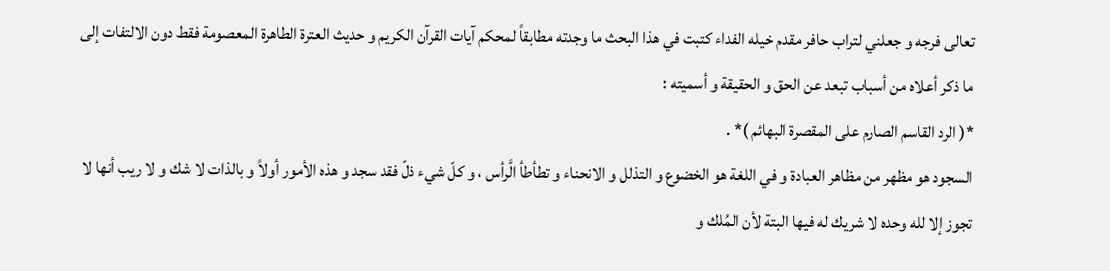تعالى فرجه و جعلني لتراب حافر مقدم خيله الفداء كتبت في هذا البحث ما وجدته مطابقاً لمحكم آيات القرآن الكريم و حديث العترة الطاهرة المعصومة فقط دون الالتفات إلى ما ذكر أعلاه من أسباب تبعد عن الحق و الحقيقة و أسميته :
*( الرد القاسم الصارم على المقصرة البهائم )* .
السجود هو مظهر من مظاهر العبادة و في اللغة هو الخضوع و التذلل و الانحناء و تطأطأ الَّرأس ، و كلّ شيء ذلّ فقد سجد و هذه الأمور أولاً و بالذات لا شك و لا ريب أنها لا تجوز إلا لله وحده لا شريك له فيها البتة لأن المُلك و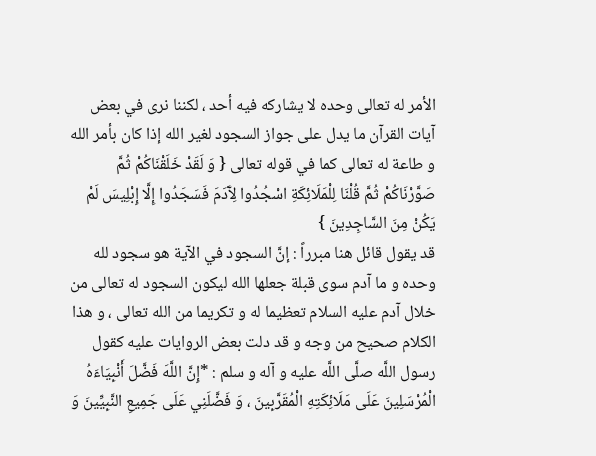الأمر له تعالى وحده لا يشاركه فيه أحد ، لكننا نرى في بعض آيات القرآن ما يدل على جواز السجود لغير الله إذا كان بأمر الله و طاعة له تعالى كما في قوله تعالى { وَ لَقَدْ خَلَقْنَاكُمْ ثُمَّ صَوَّرْنَاكُمْ ثُمَّ قُلْنَا لِلْمَلَائِكَةِ اسْجُدُوا لِآَدَمَ فَسَجَدُوا إِلَّا إِبْلِيسَ لَمْ يَكُنْ مِنَ السَّاجِدِينَ }
قد يقول قائل هنا مبرراً : إنَّ السجود في الآية هو سجود لله وحده و ما آدم سوى قبلة جعلها الله ليكون السجود له تعالى من خلال آدم عليه السلام تعظيما له و تكريما من الله تعالى ، و هذا الكلام صحيح من وجه و قد دلت بعض الروايات عليه كقول رسول اللَّه صلَّى اللَّه عليه و آله و سلم : *إِنَّ اللَّهَ فَضَّلَ أَنْبِيَاءَهُ الْمُرْسَلِينَ عَلَى مَلَائِكَتِهِ الْمُقَرَّبِينَ ، وَ فَضَّلَنِي عَلَى جَمِيعِ النَّبِيِّينَ وَ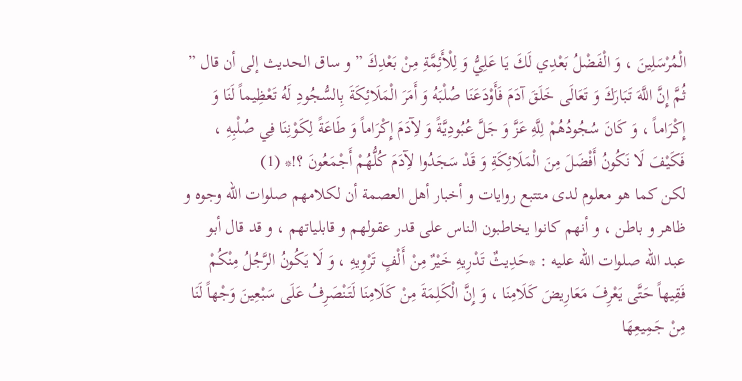الْمُرْسَلِينَ ، وَ الْفَضْلُ بَعْدِي لَكَ يَا عَلِيُّ وَ لِلْأَئِمَّةِ مِنْ بَعْدِكَ ” و ساق الحديث إلى أن قال ” ثُمَّ إِنَّ اللَّهَ تَبَارَكَ وَ تَعَالَى خَلَقَ آدَمَ فَأَوْدَعَنَا صُلْبَهُ وَ أَمَرَ الْمَلَائِكَةَ بِالسُّجُودِ لَهُ تَعْظِيماً لَنَا وَ إِكْرَاماً ، وَ كَانَ سُجُودُهُمْ لِلَّهِ عَزَّ وَ جَلَّ عُبُودِيَّةً وَ لآِدَمَ إِكْرَاماً وَ طَاعَةً لِكَوْنِنَا فِي صُلْبِهِ ، فَكَيْفَ لَا نَكُونُ أَفْضَلَ مِنَ الْمَلَائِكَةِ وَ قَدْ سَجَدُوا لآِدَمَ كُلُّهُمْ أَجْمَعُونَ ؟!* (1)
لكن كما هو معلوم لدى متتبع روايات و أخبار أهل العصمة أن لكلامهم صلوات الله وجوه و ظاهر و باطن ، و أنهم كانوا يخاطبون الناس على قدر عقولهم و قابلياتهم ، و قد قال أبو عبد الله صلوات الله عليه : *حَدِيثٌ تَدْرِيهِ خَيْرٌ مِنْ أَلْفٍ تَرْوِيهِ ، وَ لَا يَكُونُ الرَّجُلُ مِنْكُمْ فَقِيهاً حَتَّى يَعْرِفَ مَعَارِيضَ كَلَامِنَا ، وَ إِنَّ الْكَلِمَةَ مِنْ كَلَامِنَا لَتَنْصَرِفُ عَلَى سَبْعِينَ وَجْهاً لَنَا مِنْ جَمِيعِهَا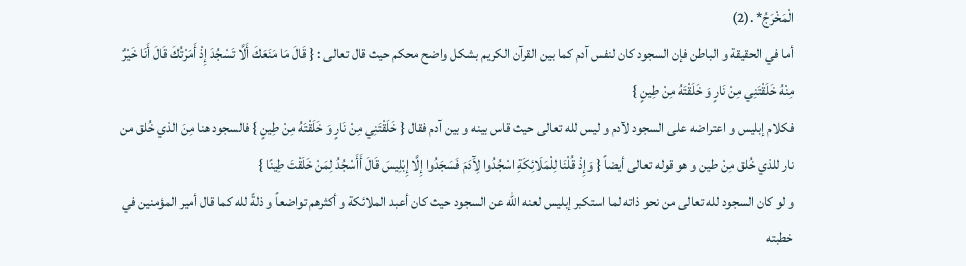الْمَخْرَجُ* .(2)
أما في الحقيقة و الباطن فإن السجود كان لنفس آدم كما بين القرآن الكريم بشكل واضح محكم حيث قال تعالى : { قَالَ مَا مَنَعَكَ أَلَّا تَسْجُدَ إِذْ أَمَرْتُكَ قَالَ أَنَا خَيْرٌ مِنْهُ خَلَقْتَنِي مِنْ نَارٍ وَ خَلَقْتَهُ مِنْ طِينٍ }
فكلام إبليس و اعتراضه على السجود لآدم و ليس لله تعالى حيث قاس بينه و بين آدم فقال { خَلَقْتَنِي مِنْ نَارٍ وَ خَلَقْتَهُ مِنْ طِينٍ } فالسجود هنا مِنَ الذي خُلق من نار للذي خُلق مِنْ طين و هو قوله تعالى أيضاً { وَإِذْ قُلْنَا لِلْمَلَائِكَةِ اسْجُدُوا لِآَدَمَ فَسَجَدُوا إِلَّا إِبْلِيسَ قَالَ أَأَسْجُدُ لِمَنْ خَلَقْتَ طِينًا }
و لو كان السجود لله تعالى من نحو ذاته لما استكبر إبليس لعنه الله عن السجود حيث كان أعبد الملائكة و أكثرهم تواضعاً و ذلةً لله كما قال أمير المؤمنين في خطبته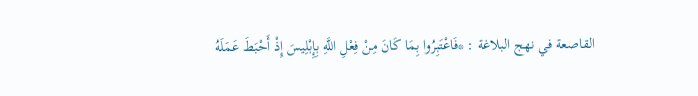القاصعة في نهج البلاغة : *فَاعْتَبِرُوا بِمَا كَانَ مِنْ فِعْلِ اللَّهِ بِإِبْلِيسَ إِذْ أَحْبَطَ عَمَلَهُ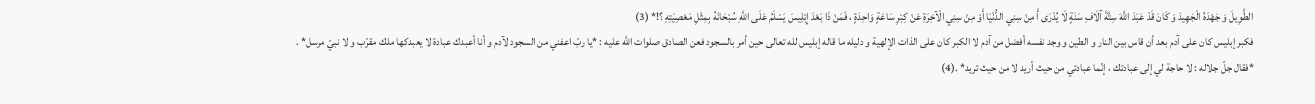الطَّوِيلَ وَ جَهْدَهُ الْجَهِيدَ وَ كَانَ قَدْ عَبَدَ اللَّهَ سِتَّةَ آلَافِ سَنَةٍ لَا يُدْرَى أَ مِنْ سِنِي الدُّنْيَا أَوْ مِنْ سِنِي الْآخِرَةِ عَنْ كِبْرِ سَاعَةٍ وَاحِدَةٍ ، فَمَنْ ذَا بَعْدَ إِبْلِيسَ يَسْلَمُ عَلَى اللَّهِ سُبْحَانَهُ بِمِثْلِ مَعْصِيَتِهِ ؟!* (3)
فكبر إبليس كان على آدم بعد أن قاس بين النار و الطين و وجد نفسه أفضل من آدم لا الكبر كان على الذات الإلهية و دليله ما قاله إبليس لله تعالى حين أمر بالسجود فعن الصادق صلوات الله عليه : *يا ربّ اعفني من السجود لآدم و أنا أعبدك عبادة لا يعبدكها ملك مقرّب و لا نبيّ مرسل* .
*فقال جلّ جلاله : لا حاجة لي إلى عبادتك ، إنّما عبادتي من حيث أريد لا من حيث تريد* .(4)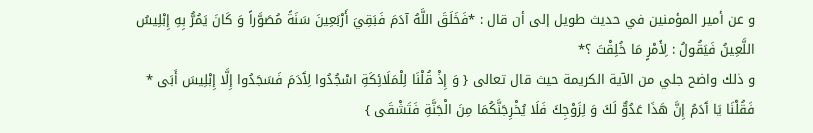و عن أمير المؤمنين في حديث طويل إلى أن قال : *فَخَلَقَ اللَّهُ آدَمَ فَبَقِيَ أَرْبَعِينَ سَنَةً مُصَوَّراً وَ كَانَ يَمُرُّ بِهِ إِبْلِيسُ اللَّعِينُ فَيَقُولُ : لِأَمْرٍ مَا خُلِقْتَ ؟*
و ذلك واضح جلي من الآية الكريمة حيث قال تعالى { وَ إِذْ قُلْنَا لِلْمَلَائِكَةِ اسْجُدُوا لِآَدَمَ فَسَجَدُوا إِلَّا إِبْلِيسَ أَبَى * فَقُلْنَا يَا آَدَمُ إِنَّ هَذَا عَدُوٌّ لَكَ وَ لِزَوْجِكَ فَلَا يُخْرِجَنَّكُمَا مِنَ الْجَنَّةِ فَتَشْقَى }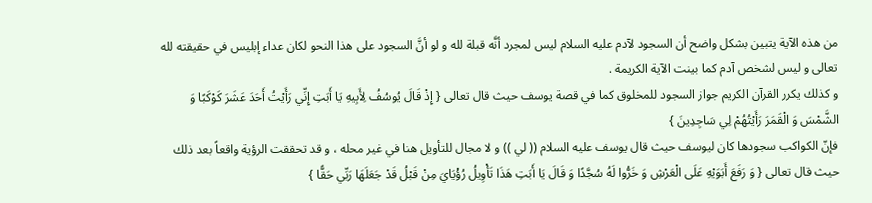من هذه الآية يتبين بشكل واضح أن السجود لآدم عليه السلام ليس لمجرد أنَّه قبلة لله و لو أنَّ السجود على هذا النحو لكان عداء إبليس في حقيقته لله تعالى و ليس لشخص آدم كما بينت الآية الكريمة .
و كذلك يكرر القرآن الكريم جواز السجود للمخلوق كما في قصة يوسف حيث قال تعالى { إِذْ قَالَ يُوسُفُ لِأَبِيهِ يَا أَبَتِ إِنِّي رَأَيْتُ أَحَدَ عَشَرَ كَوْكَبًا وَ الشَّمْسَ وَ الْقَمَرَ رَأَيْتُهُمْ لِي سَاجِدِينَ }
فإنّ الكواكب سجودها كان ليوسف حيث قال يوسف عليه السلام (( لي )) و لا مجال للتأويل هنا في غير محله ، و قد تحققت الرؤية واقعاً بعد ذلك حيث قال تعالى { وَ رَفَعَ أَبَوَيْهِ عَلَى الْعَرْشِ وَ خَرُّوا لَهُ سُجَّدًا وَ قَالَ يَا أَبَتِ هَذَا تَأْوِيلُ رُؤْيَايَ مِنْ قَبْلُ قَدْ جَعَلَهَا رَبِّي حَقًّا }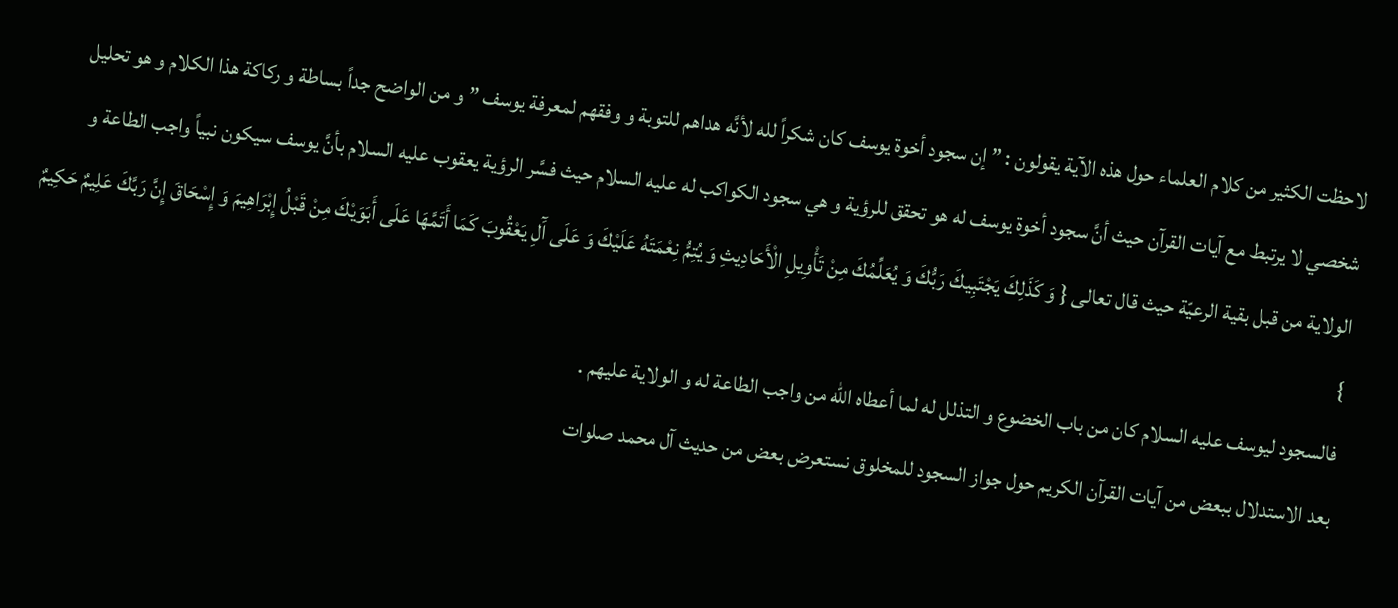لاحظت الكثير من كلام العلماء حول هذه الآية يقولون : ” إن سجود أخوة يوسف كان شكراً لله لأنَّه هداهم للتوبة و وفقهم لمعرفة يوسف ” و من الواضح جداً بساطة و ركاكة هذا الكلام و هو تحليل شخصي لا يرتبط مع آيات القرآن حيث أنَّ سجود أخوة يوسف له هو تحقق للرؤية و هي سجود الكواكب له عليه السلام حيث فسَّر الرؤية يعقوب عليه السلام بأنَّ يوسف سيكون نبياً واجب الطاعة و الولاية من قبل بقية الرعيّة حيث قال تعالى { وَ كَذَلِكَ يَجْتَبِيكَ رَبُّكَ وَ يُعَلِّمُكَ مِنْ تَأْوِيلِ الْأَحَادِيثِ وَ يُتِمُّ نِعْمَتَهُ عَلَيْكَ وَ عَلَى آَلِ يَعْقُوبَ كَمَا أَتَمَّهَا عَلَى أَبَوَيْكَ مِنْ قَبْلُ إِبْرَاهِيمَ وَ إِسْحَاقَ إِنَّ رَبَّكَ عَلِيمٌ حَكِيمٌ }
فالسجود ليوسف عليه السلام كان من باب الخضوع و التذلل له لما أعطاه الله من واجب الطاعة له و الولاية عليهم .
بعد الاستدلال ببعض من آيات القرآن الكريم حول جواز السجود للمخلوق نستعرض بعض من حديث آل محمد صلوات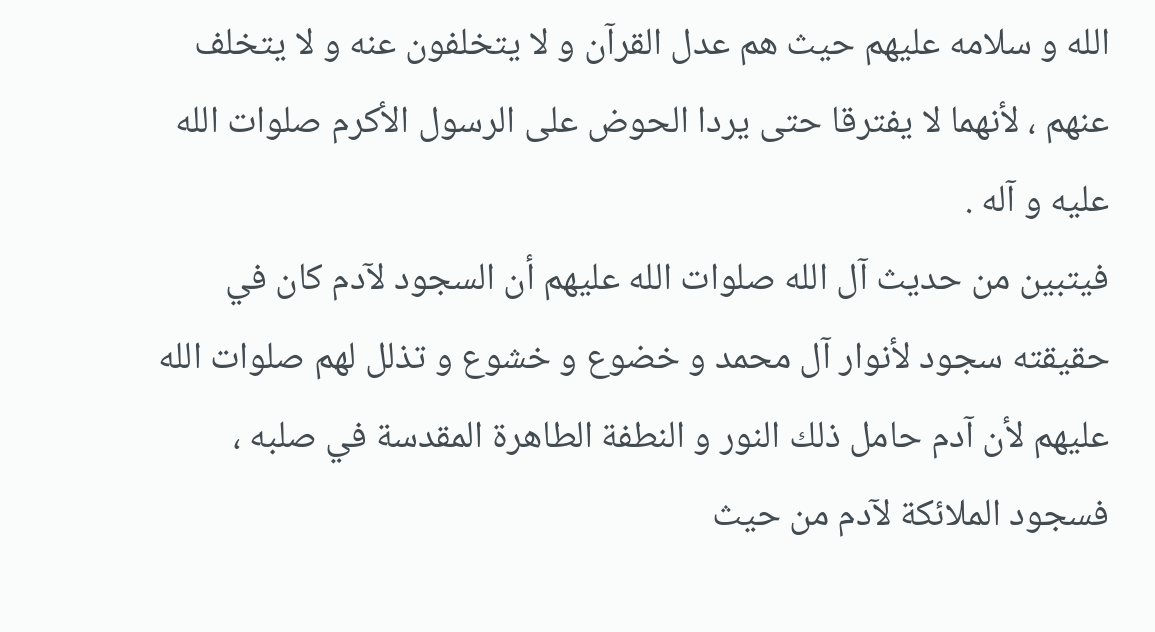الله و سلامه عليهم حيث هم عدل القرآن و لا يتخلفون عنه و لا يتخلف عنهم ، لأنهما لا يفترقا حتى يردا الحوض على الرسول الأكرم صلوات الله عليه و آله .
فيتبين من حديث آل الله صلوات الله عليهم أن السجود لآدم كان في حقيقته سجود لأنوار آل محمد و خضوع و خشوع و تذلل لهم صلوات الله عليهم لأن آدم حامل ذلك النور و النطفة الطاهرة المقدسة في صلبه ، فسجود الملائكة لآدم من حيث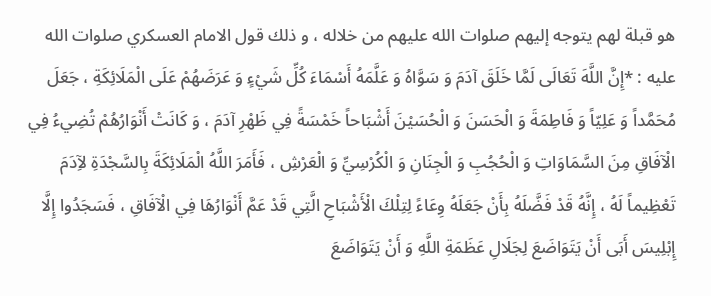هو قبلة لهم يتوجه إليهم صلوات الله عليهم من خلاله ، و ذلك قول الامام العسكري صلوات الله عليه : *إِنَّ اللَّهَ تَعَالَى لَمَّا خَلَقَ آدَمَ وَ سَوَّاهُ وَ عَلَّمَهُ أَسْمَاءَ كُلِّ شَيْءٍ وَ عَرَضَهُمْ عَلَى الْمَلَائِكَةِ ، جَعَلَ مُحَمَّداً وَ عَلِيّاً وَ فَاطِمَةَ وَ الْحَسَنَ وَ الْحُسَيْنَ أَشْبَاحاً خَمْسَةً فِي ظَهْرِ آدَمَ ، وَ كَانَتْ أَنْوَارُهُمْ تُضِيءُ فِي الْآفَاقِ مِنَ السَّمَاوَاتِ وَ الْحُجُبِ وَ الْجِنَانِ وَ الْكُرْسِيِّ وَ الْعَرْشِ ، فَأَمَرَ اللَّهُ الْمَلَائِكَةَ بِالسَّجْدَةِ لآِدَمَ تَعْظِيماً لَهُ ، إِنَّهُ قَدْ فَضَّلَهُ بِأَنْ جَعَلَهُ وِعَاءً لِتِلْكَ الْأَشْبَاحِ الَّتِي قَدْ عَمَّ أَنْوَارُهَا فِي الْآفَاقِ ، فَسَجَدُوا إِلَّا إِبْلِيسَ أَبَى أَنْ يَتَوَاضَعَ لِجَلَالِ عَظَمَةِ اللَّهِ وَ أَنْ يَتَوَاضَعَ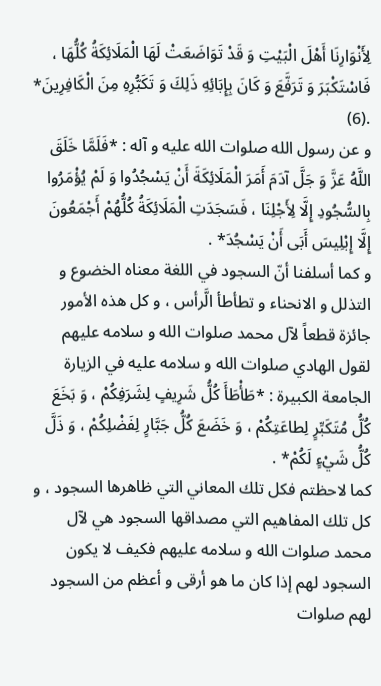لِأَنْوَارِنَا أَهْلَ الْبَيْتِ وَ قَدْ تَوَاضَعَتْ لَهَا الْمَلَائِكَةُ كُلُّهَا ، فَاسْتَكْبَرَ وَ تَرَفَّعَ وَ كَانَ بِإِبَائِهِ ذَلِكَ وَ تَكَبُّرِهِ مِنَ الْكَافِرِينَ* .(6)
و عن رسول الله صلوات الله عليه و آله : *فَلَمَّا خَلَقَ اللَّهُ عَزَّ وَ جَلَّ آدَمَ أَمَرَ الْمَلَائِكَةَ أَنْ يَسْجُدُوا وَ لَمْ يُؤْمَرُوا بِالسُّجُودِ إِلَّا لِأَجْلِنَا ، فَسَجَدَتِ الْمَلَائِكَةُ كُلُّهُمْ أَجْمَعُونَ إِلَّا إِبْلِيسَ أَبَى أَنْ يَسْجُدَ* .
و كما أسلفنا أنّ السجود في اللغة معناه الخضوع و التذلل و الانحناء و تطأطأ الَّرأس ، و كل هذه الأمور جائزة قطعاً لآل محمد صلوات الله و سلامه عليهم لقول الهادي صلوات الله و سلامه عليه في الزيارة الجامعة الكبيرة : *طَأْطَأَ كُلُّ شَرِيفٍ لِشَرَفِكُمْ ، وَ بَخَعَ كُلُّ مُتَكَبِّرٍ لِطاعَتِكُمْ ، وَ خَضَعَ كُلُّ جَبَّارٍ لِفَضْلِكُمْ ، وَ ذَلَّ كُلُّ شَيْءٍ لَكُمْ* .
كما لاحظتم فكل تلك المعاني التي ظاهرها السجود ، و كل تلك المفاهيم التي مصداقها السجود هي لآل محمد صلوات الله و سلامه عليهم فكيف لا يكون السجود لهم إذا كان ما هو أرقى و أعظم من السجود لهم صلوات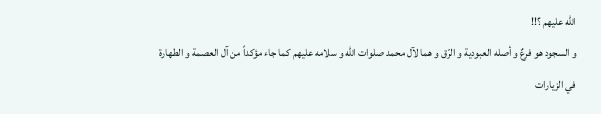الله عليهم ؟!!
و السجود هو فرعٌ و أصله العبودية و الرّق و هما لآل محمد صلوات الله و سلامه عليهم كما جاء مؤكداً من آل العصمة و الطهارة في الزيارات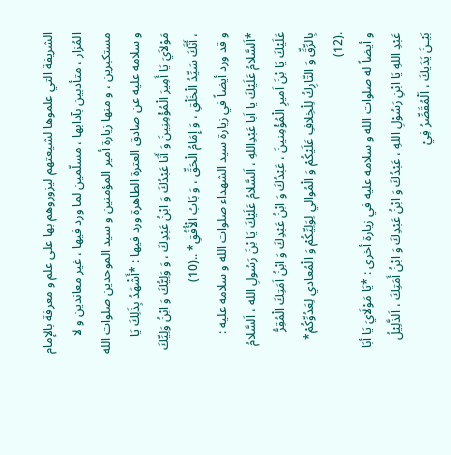الشريفة التي علموها لشيعتهم ليزوروهم بها على علم و معرفة بالإمام المُزار ، متأدبين بآدابها ، مسلّمين لما ورد فيها ، غير معاندين و لا مستكبرين ، و منها زيارة أمير المؤمنين و سيد الموحدين صلوات الله و سلامه عليه عن صادق العترة الطاهرة ورد فيها : *أَشْهَدُ بِذَلِكَ يَا مَوْلاَيَ يَا أَمِيرَ الْمُؤْمِنِينَ وَ أَنَا عَبْدُكَ وَ ابْنُ عَبْدِكَ ، وَ وَلِيُّكَ وَ ابْنُ وَلِيِّكَ ، أَنَّكَ سَيِّدُ الْخَلْقِ ، وَ إِمَامُ الْحَقِّ ، وَ بَابُ الْأُفُقِ* ..(10)
و قد ورد أيضاً في زيارة سيد الشهداء صلوات الله و سلامه عليه : *اَلسَّلامُ عَلَيْكَ يا اَبا عَبْدِاللهِ ، اَلسَّلامُ عَلَيْكَ يَا بْنَ رَسُولِ الله ، اَلسَّلامُ عَلَيْكَ يَا بْنَ اَميرِ الْمُؤْمِنينَ ، عَبْدُكَ وَ ابْنُ عَبْدِكَ وَ ابْنُ اَمَتِكَ الْمُقِرُّ بِالرِّقِّ وَ التّارِكُ لِلْخِلافِ عَلَيْكُمْ وَ الْمُوالي لِوَلِيِّكُمْ وَ الْمُعادي لِعَدُوِّكُمْ* .(12)
و أيضاً له صلوات الله و سلامه عليه في زيارة أخرى : *يَا مَوْلَايَ يَا أبَا عَبْدِ اللهِ يَا ابْنِ رَسُوْلِ اللهِ ، عَبْدُكَ وَ ابْنُ عَبْدِكَ وَ ابْنُ أَمَتِكَ ، اَلذَّلِيْلُ بَيْـنَ يَدَيكَ ، اَلْمُقَصِّرُ فِيْ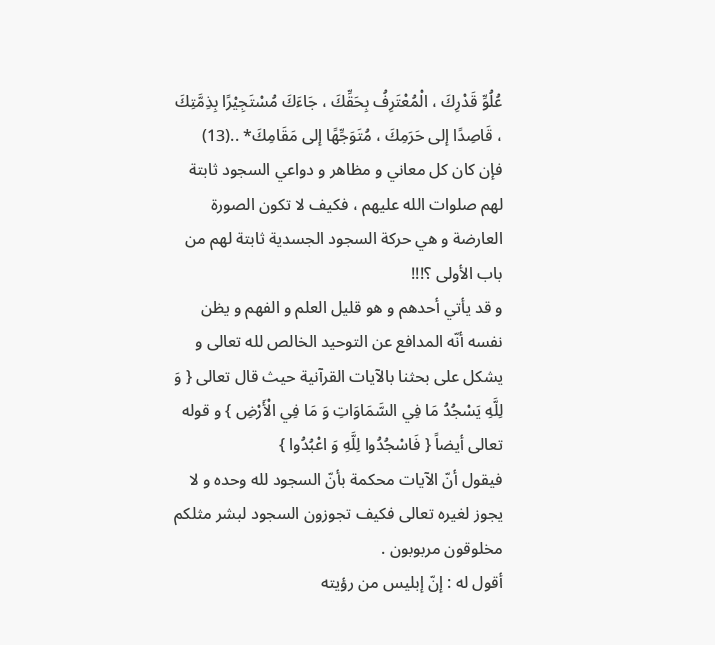عُلُوِّ قَدْرِكَ ، الْمُعْتَرِفُ بِحَقِّكَ ، جَاءَكَ مُسْتَجِيْرًا بِذِمَّتِكَ ، قَاصِدًا إلى حَرَمِكَ ، مُتَوَجِّهًا إلى مَقَامِكَ* ..(13)
فإن كان كل معاني و مظاهر و دواعي السجود ثابتة لهم صلوات الله عليهم ، فكيف لا تكون الصورة العارضة و هي حركة السجود الجسدية ثابتة لهم من باب الأولى ؟!!!
و قد يأتي أحدهم و هو قليل العلم و الفهم و يظن نفسه أنّه المدافع عن التوحيد الخالص لله تعالى و يشكل على بحثنا بالآيات القرآنية حيث قال تعالى { وَ لِلَّهِ يَسْجُدُ مَا فِي السَّمَاوَاتِ وَ مَا فِي الْأَرْضِ } و قوله تعالى أيضاً { فَاسْجُدُوا لِلَّهِ وَ اعْبُدُوا }
فيقول أنّ الآيات محكمة بأنّ السجود لله وحده و لا يجوز لغيره تعالى فكيف تجوزون السجود لبشر مثلكم مخلوقون مربوبون .
أقول له : إنّ إبليس من رؤيته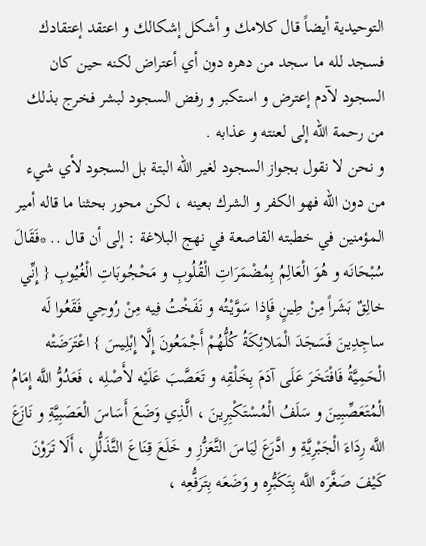التوحيدية أيضاً قال كلامك و أشكل إشكالك و اعتقد إعتقادك فسجد لله ما سجد من دهره دون أي أعتراض لكنه حين كان السجود لآدم إعترض و استكبر و رفض السجود لبشر فخرج بذلك من رحمة الله إلى لعنته و عذابه .
و نحن لا نقول بجواز السجود لغير الله البتة بل السجود لأي شيء من دون الله فهو الكفر و الشرك بعينه ، لكن محور بحثنا ما قاله أمير المؤمنين في خطبته القاصعة في نهج البلاغة : إلى أن قال .. *فَقَالَ سُبْحَانَه و هُوَ الْعَالِمُ بِمُضْمَرَاتِ الْقُلُوبِ و مَحْجُوبَاتِ الْغُيُوبِ { إِنِّي خالِقٌ بَشَراً مِنْ طِينٍ فَإِذا سَوَّيْتُه و نَفَخْتُ فِيه مِنْ رُوحِي فَقَعُوا لَه ساجِدِينَ فَسَجَدَ الْمَلائِكَةُ كُلُّهُمْ أَجْمَعُونَ إِلَّا إِبْلِيسَ } اعْتَرَضَتْه الْحَمِيَّةُ فَافْتَخَرَ عَلَى آدَمَ بِخَلْقِه و تَعَصَّبَ عَلَيْه لأَصْلِه ، فَعَدُوُّ اللَّه إِمَامُ الْمُتَعَصِّبِينَ و سَلَفُ الْمُسْتَكْبِرِينَ ، الَّذِي وَضَعَ أَسَاسَ الْعَصَبِيَّةِ و نَازَعَ اللَّه رِدَاءَ الْجَبْرِيَّةِ و ادَّرَعَ لِبَاسَ التَّعَزُّزِ و خَلَعَ قِنَاعَ التَّذَلُّلِ ، أَلَا تَرَوْنَ كَيْفَ صَغَّرَه اللَّه بِتَكَبُّرِه و وَضَعَه بِتَرَفُّعِه ،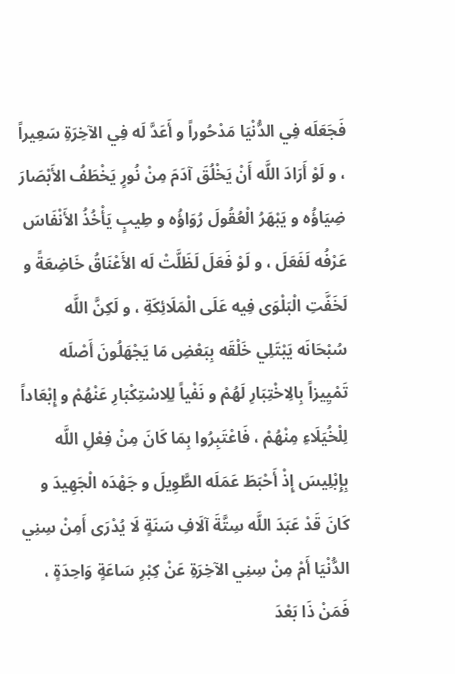فَجَعَلَه فِي الدُّنْيَا مَدْحُوراً و أَعَدَّ لَه فِي الآخِرَةِ سَعِيراً ، و لَوْ أَرَادَ اللَّه أَنْ يَخْلُقَ آدَمَ مِنْ نُورٍ يَخْطَفُ الأَبْصَارَ ضِيَاؤُه و يَبْهَرُ الْعُقُولَ رُوَاؤُه و طِيبٍ يَأْخُذُ الأَنْفَاسَ عَرْفُه لَفَعَلَ ، و لَوْ فَعَلَ لَظَلَّتْ لَه الأَعْنَاقُ خَاضِعَةً و لَخَفَّتِ الْبَلْوَى فِيه عَلَى الْمَلَائِكَةِ ، و لَكِنَّ اللَّه سُبْحَانَه يَبْتَلِي خَلْقَه بِبَعْضِ مَا يَجْهَلُونَ أَصْلَه تَمْيِيزاً بِالِاخْتِبَارِ لَهُمْ و نَفْياً لِلِاسْتِكْبَارِ عَنْهُمْ و إِبْعَاداً لِلْخُيَلَاءِ مِنْهُمْ ، فَاعْتَبِرُوا بِمَا كَانَ مِنْ فِعْلِ اللَّه بِإِبْلِيسَ إِذْ أَحْبَطَ عَمَلَه الطَّوِيلَ و جَهْدَه الْجَهِيدَ و كَانَ قَدْ عَبَدَ اللَّه سِتَّةَ آلَافِ سَنَةٍ لَا يُدْرَى أَمِنْ سِنِي الدُّنْيَا أَمْ مِنْ سِنِي الآخِرَةِ عَنْ كِبْرِ سَاعَةٍ وَاحِدَةٍ ، فَمَنْ ذَا بَعْدَ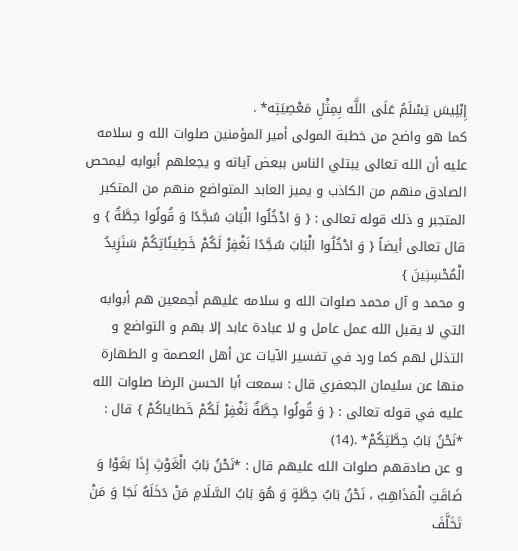إِبْلِيسَ يَسْلَمُ عَلَى اللَّه بِمِثْلِ مَعْصِيَتِه* .
كما هو واضح من خطبة المولى أمير المؤمنين صلوات الله و سلامه عليه أن الله تعالى يبتلي الناس ببعض آياته و يجعلهم أبوابه ليمحص الصادق منهم من الكاذب و يميز العابد المتواضع منهم من المتكبر المتجبر و ذلك قوله تعالى : { وَ ادْخُلُوا الْبَابَ سُجَّدًا وَ قُولُوا حِطَّةٌ } و قال تعالى أيضاً { وَ ادْخُلُوا الْبَابَ سُجَّدًا نَغْفِرْ لَكُمْ خَطِيئَاتِكُمْ سَنَزِيدُ الْمُحْسِنِينَ }
و محمد و آل محمد صلوات الله و سلامه عليهم أجمعين هم أبوابه التي لا يقبل الله عمل عامل و لا عبادة عابد إلا بهم و التواضع و التذلل لهم كما ورد في تفسير الآيات عن أهل العصمة و الطهارة منها عن سليمان الجعفري قال : سمعت أبا الحسن الرضا صلوات الله عليه في قوله تعالى : { وَ قُولُوا حِطَّةٌ نَغْفِرْ لَكُمْ خَطاياكُمْ } قال : *نَحْنُ بَابُ حِطَّتِكُمْ* .(14)
و عن صادقهم صلوات الله عليهم قال : *نَحْنُ بَابُ الْغَوْثِ إِذَا بَغَوْا وَ ضَاقَتِ الْمَذَاهِبُ ، نَحْنُ بَابُ حِطَّةٍ وَ هُوَ بَابُ السَّلَامِ مَنْ دَخَلَهُ نَجَا وَ مَنْ تَخَلَّفَ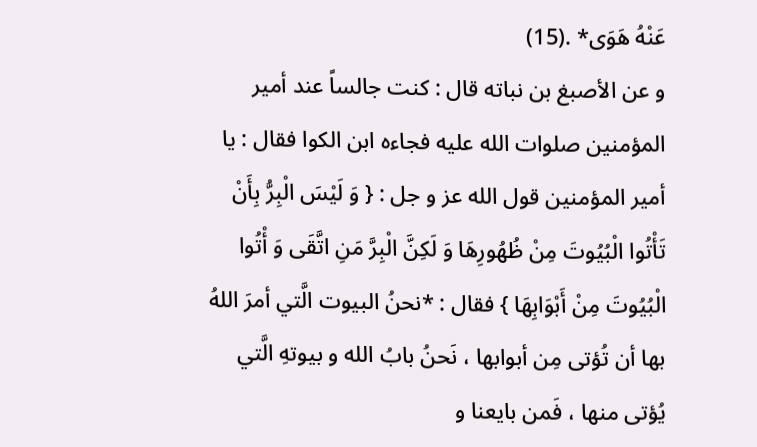عَنْهُ هَوَى* .(15)
و عن الأصبغ بن نباته قال : كنت جالساً عند أمير المؤمنين صلوات الله عليه فجاءه ابن الكوا فقال : يا أمير المؤمنين قول الله عز و جل : { وَ لَيْسَ الْبِرُّ بِأَنْ تَأْتُوا الْبُيُوتَ مِنْ ظُهُورِهَا وَ لَكِنَّ الْبِرَّ مَنِ اتَّقَى وَ أْتُوا الْبُيُوتَ مِنْ أَبْوَابِهَا } فقال : *نحنُ البيوت الَّتي أمرَ اللهُ بها أن تُؤتى مِن أبوابها ، نَحنُ بابُ الله و بيوتهِ الَّتي يُؤتى منها ، فَمن بايعنا و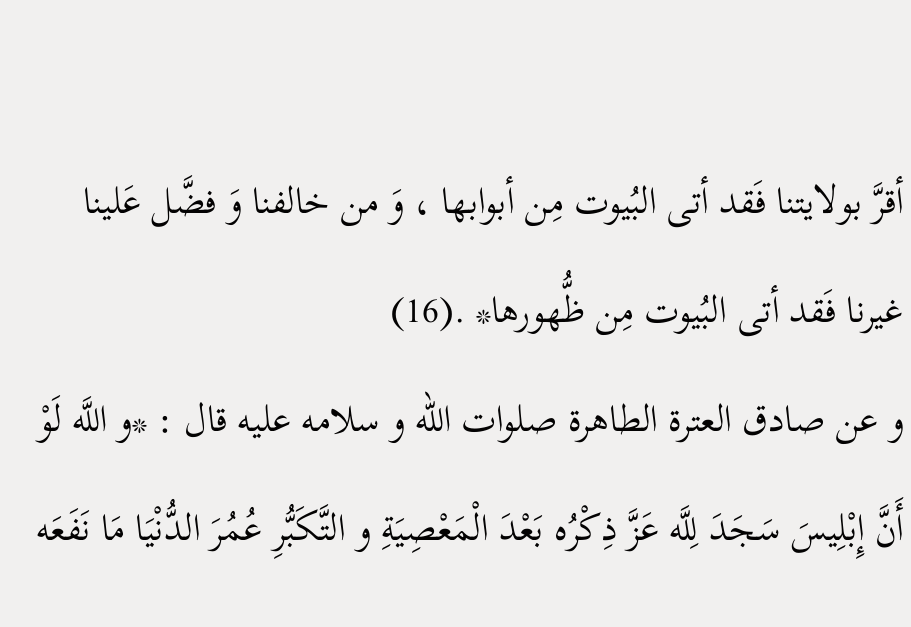أقرَّ بولايتنا فَقد أتى البُيوت مِن أبوابها ، وَ من خالفنا وَ فضَّل عَلينا غيرنا فَقد أتى البُيوت مِن ظُّهورها* .(16)
و عن صادق العترة الطاهرة صلوات الله و سلامه عليه قال : *و اللَّه لَوْ أَنَّ إِبْلِيسَ سَجَدَ لِلَّه عَزَّ ذِكْرُه بَعْدَ الْمَعْصِيَةِ و التَّكَبُّرِ عُمُرَ الدُّنْيَا مَا نَفَعَه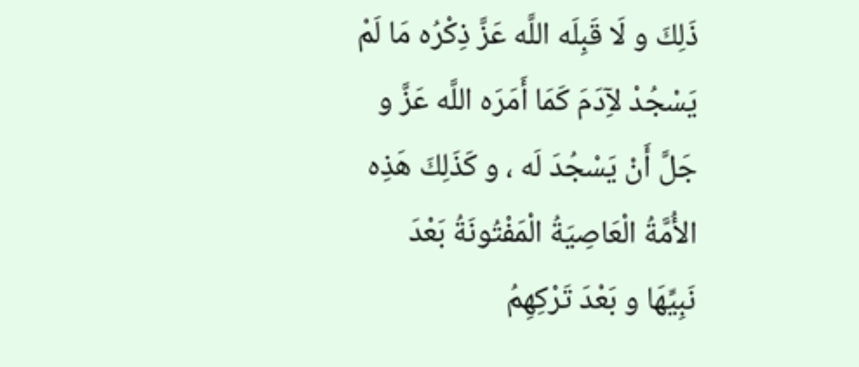ذَلِكَ و لَا قَبِلَه اللَّه عَزَّ ذِكْرُه مَا لَمْ يَسْجُدْ لآِدَمَ كَمَا أَمَرَه اللَّه عَزَّ و جَلَّ أَنْ يَسْجُدَ لَه ، و كَذَلِكَ هَذِه الأُمَّةُ الْعَاصِيَةُ الْمَفْتُونَةُ بَعْدَ نَبِيِّهَا و بَعْدَ تَرْكِهِمُ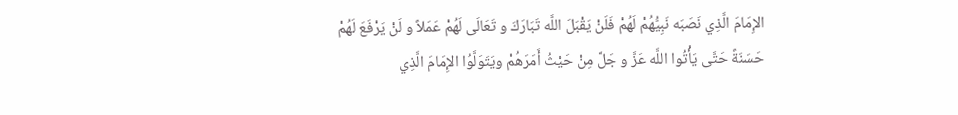الإِمَامَ الَّذِي نَصَبَه نَبِيُّهُمْ لَهُمْ فَلَنْ يَقْبَلَ اللَّه تَبَارَكَ و تَعَالَى لَهُمْ عَمَلاً و لَنْ يَرْفَعَ لَهُمْ حَسَنَةً حَتَّى يَأْتُوا اللَّه عَزَّ و جَلَّ مِنْ حَيْثُ أَمَرَهُمْ ويَتَوَلَّوُا الإِمَامَ الَّذِي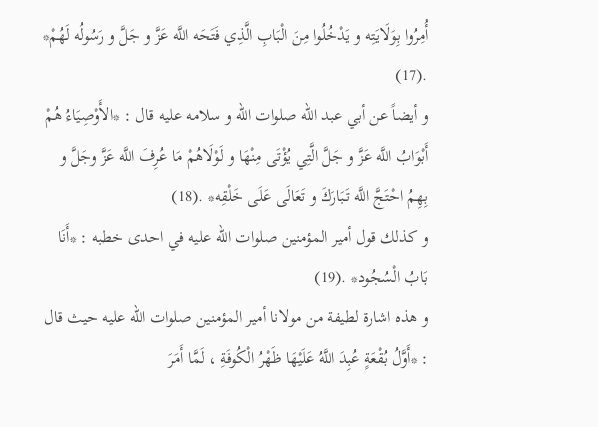أُمِرُوا بِوَلَايَتِه و يَدْخُلُوا مِنَ الْبَابِ الَّذِي فَتَحَه اللَّه عَزَّ و جَلَّ و رَسُولُه لَهُمْ* .(17)
و أيضاً عن أبي عبد الله صلوات الله و سلامه عليه قال : *الأَوْصِيَاءُ هُمْ أَبْوَابُ اللَّه عَزَّ و جَلَّ الَّتِي يُؤْتَى مِنْهَا و لَوْلَاهُمْ مَا عُرِفَ اللَّه عَزَّ وجَلَّ و بِهِمُ احْتَجَّ اللَّه تَبَارَكَ و تَعَالَى عَلَى خَلْقِه* .(18)
و كذلك قول أمير المؤمنين صلوات الله عليه في احدى خطبه : *أَنَا بَابُ الْسُجُود* .(19)
و هذه اشارة لطيفة من مولانا أمير المؤمنين صلوات الله عليه حيث قال : *أَوَّلُ بُقْعَةٍ عُبِدَ اللَّهُ عَلَيْهَا ظَهْرُ الْكُوفَةِ ، لَمَّا أَمَرَ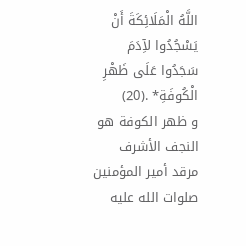اللَّهُ الْمَلَائِكَةَ أَنْ يَسْجُدُوا لآِدَمَ سَجَدُوا عَلَى ظَهْرِ الْكُوفَةِ* .(20)
و ظهر الكوفة هو النجف الأشرف مرقد أمير المؤمنين صلوات الله عليه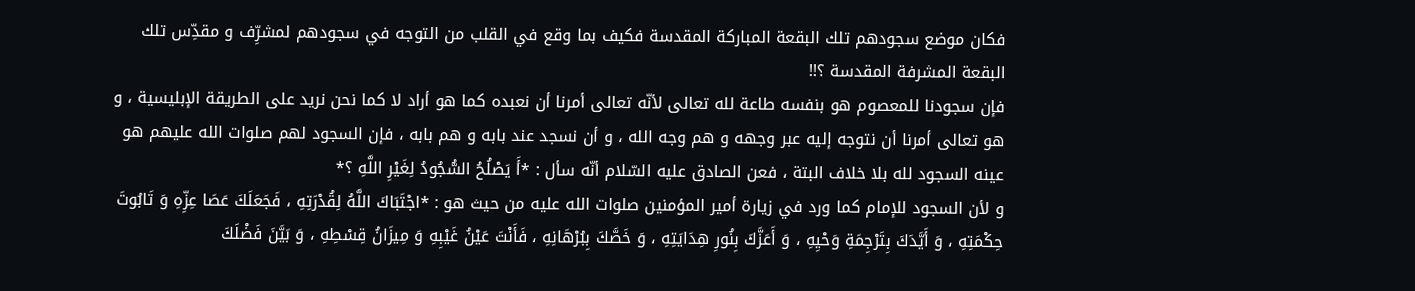فكان موضع سجودهم تلك البقعة المباركة المقدسة فكيف بما وقع في القلب من التوجه في سجودهم لمشرِّف و مقدِّس تلك البقعة المشرفة المقدسة ؟!!
فإن سجودنا للمعصوم هو بنفسه طاعة لله تعالى لأنّه تعالى أمرنا أن نعبده كما هو أراد لا كما نحن نريد على الطريقة الإبليسية ، و هو تعالى أمرنا أن نتوجه إليه عبر وجهه و هم وجه الله ، و أن نسجد عند بابه و هم بابه ، فإن السجود لهم صلوات الله عليهم هو عينه السجود لله بلا خلاف البتة ، فعن الصادق عليه السّلام أنّه سأل : *أَ يَصْلُحُ السُّجُودُ لِغَيْرِ اللَّهِ ؟*
و لأن السجود للإمام كما ورد في زيارة أمير المؤمنين صلوات الله عليه من حيث هو : *اجْتَبَاكَ اللَّهُ لِقُدْرَتِهِ ، فَجَعَلَكَ عَصَا عِزِّهِ وَ تَابُوتَ حِكْمَتِهِ ، وَ أَيَّدَكَ بِتَرْجِمَةِ وَحْيِهِ ، وَ أَعَزَّكَ بِنُورِ هِدَايَتِهِ ، وَ خَصَّكَ بِبُرْهَانِهِ ، فَأَنْتَ عَيْنُ غَيْبِهِ وَ مِيزَانُ قِسْطِهِ ، وَ بَيَّنَ فَضْلَكَ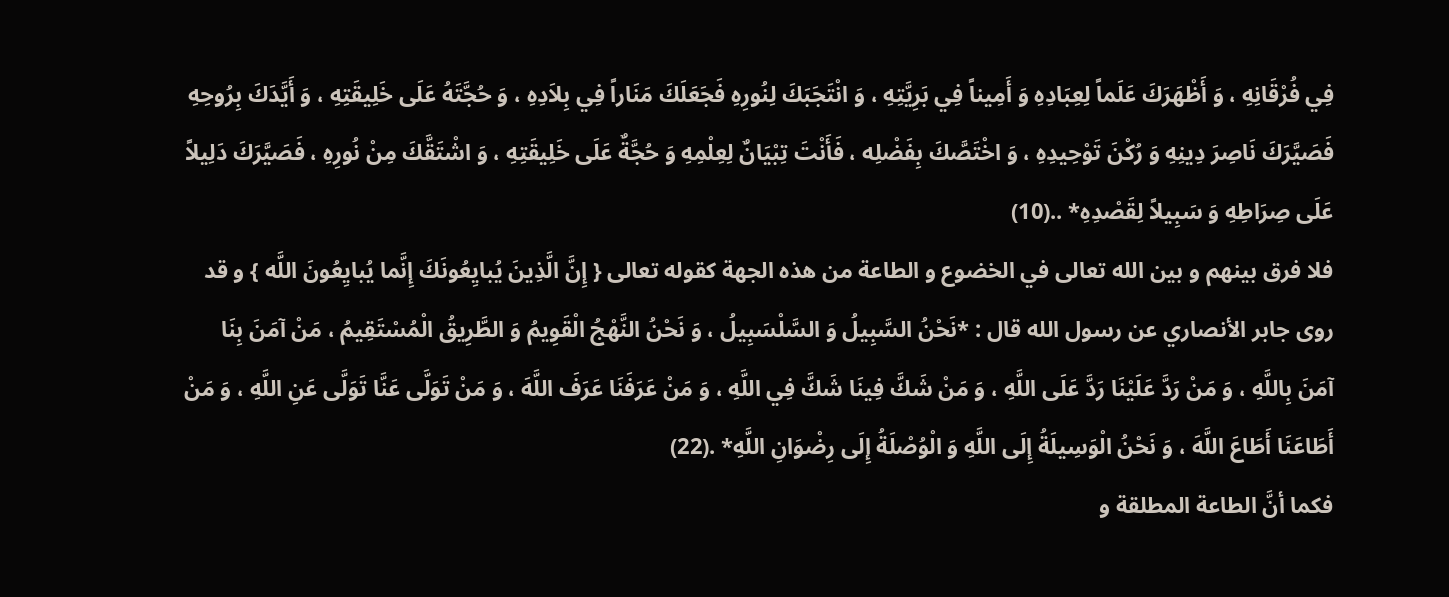فِي فُرْقَانِهِ ، وَ أَظْهَرَكَ عَلَماً لِعِبَادِهِ وَ أَمِيناً فِي بَرِيَّتِهِ ، وَ انْتَجَبَكَ لِنُورِهِ فَجَعَلَكَ مَنَاراً فِي بِلاَدِهِ ، وَ حُجَّتَهُ عَلَى خَلِيقَتِهِ ، وَ أَيَّدَكَ بِرُوحِهِ فَصَيَّرَكَ نَاصِرَ دِينِهِ وَ رُكْنَ تَوْحِيدِهِ ، وَ اخْتَصَّكَ بِفَضْلِه ، فَأَنْتَ تِبْيَانٌ لِعِلْمِهِ وَ حُجَّةٌ عَلَى خَلِيقَتِهِ ، وَ اشْتَقَّكَ مِنْ نُورِهِ ، فَصَيَّرَكَ دَلِيلاً عَلَى صِرَاطِهِ وَ سَبِيلاً لِقَصْدِهِ* ..(10)
فلا فرق بينهم و بين الله تعالى في الخضوع و الطاعة من هذه الجهة كقوله تعالى { إِنَّ الَّذِينَ يُبايِعُونَكَ إِنَّما يُبايِعُونَ اللَّه } و قد روى جابر الأنصاري عن رسول الله قال : *نَحْنُ السَّبِيلُ وَ السَّلْسَبِيلُ ، وَ نَحْنُ النَّهْجُ الْقَوِيمُ وَ الطَّرِيقُ الْمُسْتَقِيمُ ، مَنْ آمَنَ بِنَا آمَنَ بِاللَّهِ ، وَ مَنْ رَدَّ عَلَيْنَا رَدَّ عَلَى اللَّهِ ، وَ مَنْ شَكَّ فِينَا شَكَّ فِي اللَّهِ ، وَ مَنْ عَرَفَنَا عَرَفَ اللَّهَ ، وَ مَنْ تَوَلَّى عَنَّا تَوَلَّى عَنِ اللَّهِ ، وَ مَنْ أَطَاعَنَا أَطَاعَ اللَّهَ ، وَ نَحْنُ الْوَسِيلَةُ إِلَى اللَّهِ وَ الْوُصْلَةُ إِلَى رِضْوَانِ اللَّهِ* .(22)
فكما أنَّ الطاعة المطلقة و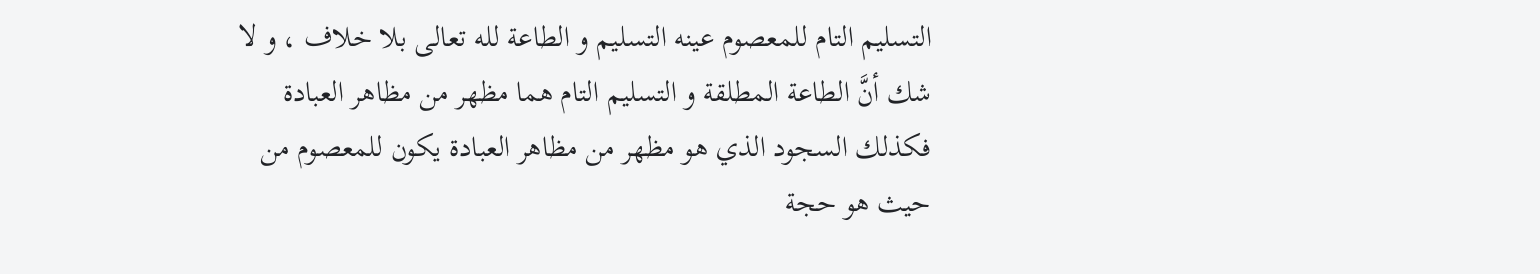التسليم التام للمعصوم عينه التسليم و الطاعة لله تعالى بلا خلاف ، و لا شك أنَّ الطاعة المطلقة و التسليم التام هما مظهر من مظاهر العبادة فكذلك السجود الذي هو مظهر من مظاهر العبادة يكون للمعصوم من حيث هو حجة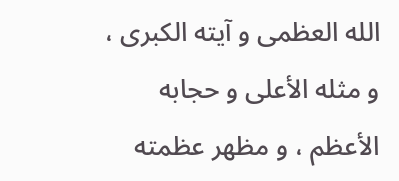الله العظمى و آيته الكبرى ، و مثله الأعلى و حجابه الأعظم ، و مظهر عظمته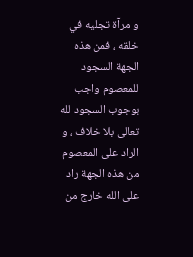و مرآة تجليه في خلقه ، فمن هذه الجهة السجود للمعصوم واجب بوجوب السجود لله تعالى بلا خلاف ، و الراد على المعصوم من هذه الجهة راد على الله خارج من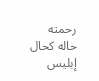رحمته حاله كحال إبليس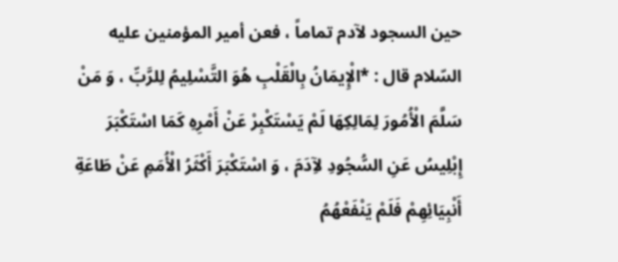حين السجود لآدم تماماً ، فعن أمير المؤمنين عليه السّلام قال : *الْإِيمَانُ بِالْقَلْبِ هُوَ التَّسْلِيمُ لِلرَّبِّ ، وَ مَنْ سَلَّمَ الْأُمُورَ لِمَالِكِهَا لَمْ يَسْتَكْبِرْ عَنْ أَمْرِهِ كَمَا اسْتَكْبَرَ إِبْلِيسُ عَنِ السُّجُودِ لآِدَمَ ، وَ اسْتَكْبَرَ أَكْثَرُ الْأُمَمِ عَنْ طَاعَةِ أَنْبِيَائِهِمْ فَلَمْ يَنْفَعْهُمُ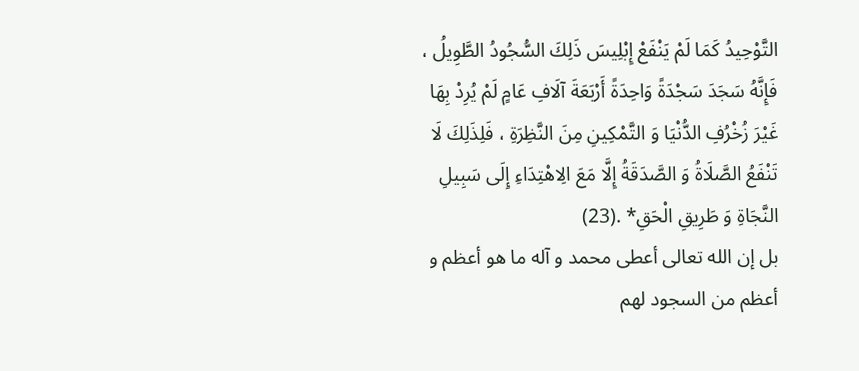التَّوْحِيدُ كَمَا لَمْ يَنْفَعْ إِبْلِيسَ ذَلِكَ السُّجُودُ الطَّوِيلُ ، فَإِنَّهُ سَجَدَ سَجْدَةً وَاحِدَةً أَرْبَعَةَ آلَافِ عَامٍ لَمْ يُرِدْ بِهَا غَيْرَ زُخْرُفِ الدُّنْيَا وَ التَّمْكِينِ مِنَ النَّظِرَةِ ، فَلِذَلِكَ لَا تَنْفَعُ الصَّلَاةُ وَ الصَّدَقَةُ إِلَّا مَعَ الِاهْتِدَاءِ إِلَى سَبِيلِ النَّجَاةِ وَ طَرِيقِ الْحَقِ* .(23)
بل إن الله تعالى أعطى محمد و آله ما هو أعظم و أعظم من السجود لهم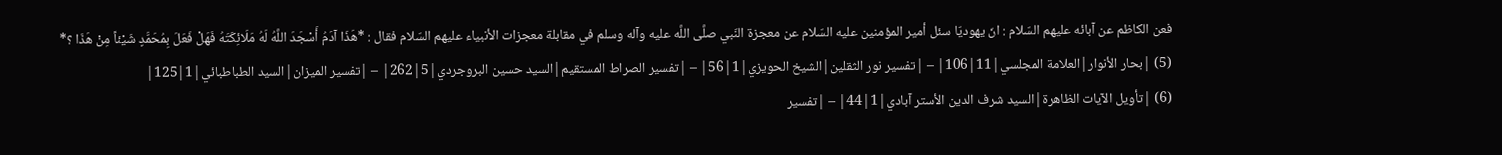فعن الكاظم عن آبائه عليهم السّلام : انّ يهوديّا سئل أمير المؤمنين عليه السّلام عن معجزة النّبي صلَّى اللَّه عليه وآله وسلم في مقابلة معجزات الأنبياء عليهم السّلام فقال : *هَذَا آدَمُ أَسْجَدَ اللَّهُ لَهُ مَلَائِكَتَهُ فَهَلْ فَعَلَ بِمُحَمَّدٍ شَيْئاً مِنْ هَذَا ؟*
(5) |بحار الأنوار|العلامة المجلسي|11|106| – |تفسير نور الثقلين|الشيخ الحويزي|1|56| – |تفسير الصراط المستقيم|السيد حسين البروجردي|5|262| – |تفسير الميزان|السيد الطباطبائي|1|125|
(6) |تأويل الآيات الظاهرة|السيد شرف الدين الأستر آبادي|1|44| – |تفسير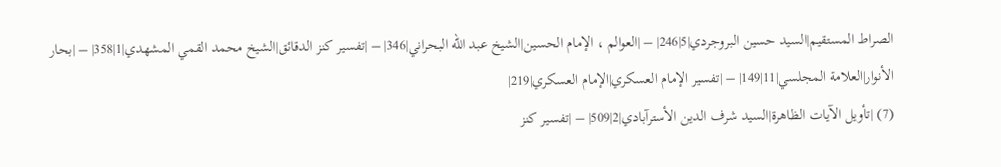الصراط المستقيم|السيد حسين البروجردي|5|246| – |العوالم ، الإمام الحسين|الشيخ عبد الله البحراني|346| – |تفسير كنز الدقائق|الشيخ محمد القمي المشهدي|1|358| – |بحار الأنوار|العلامة المجلسي|11|149| – |تفسير الإمام العسكري|الإمام العسكري|219|
(7) |تأويل الآيات الظاهرة|السيد شرف الدين الأسترآبادي|2|509| – |تفسير كنز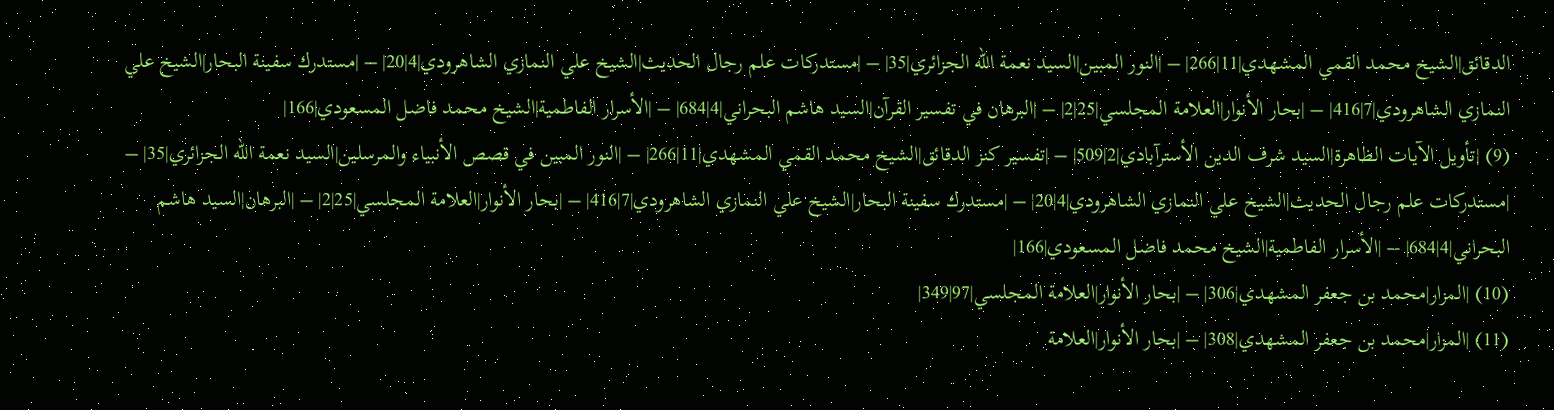الدقائق|الشيخ محمد القمي المشهدي|11|266| – |النور المبين|السيد نعمة الله الجزائري|35| – |مستدركات علم رجال الحديث|الشيخ علي النمازي الشاهرودي|4|20| – |مستدرك سفينة البحار|الشيخ علي النمازي الشاهرودي|7|416| – |بحار الأنوار|العلامة المجلسي|25|2| – |البرهان في تفسير القرآن|السيد هاشم البحراني|4|684| – |الأسرار الفاطمية|الشيخ محمد فاضل المسعودي|166|
(9) |تأويل الآيات الظاهرة|السيد شرف الدين الأسترآبادي|2|509| – |تفسير كنز الدقائق|الشيخ محمد القمي المشهدي|11|266| – |النور المبين في قصص الأنبياء والمرسلين|السيد نعمة الله الجزائري|35| – |مستدركات علم رجال الحديث|الشيخ علي النمازي الشاهرودي|4|20| – |مستدرك سفينة البحار|الشيخ علي النمازي الشاهرودي|7|416| – |بحار الأنوار|العلامة المجلسي|25|2| – |البرهان|السيد هاشم البحراني|4|684| – |الأسرار الفاطمية|الشيخ محمد فاضل المسعودي|166|
(10) |المزار|محمد بن جعفر المشهدي|306| – |بحار الأنوار|العلامة المجلسي|97|349|
(11) |المزار|محمد بن جعفر المشهدي|308| – |بحار الأنوار|العلامة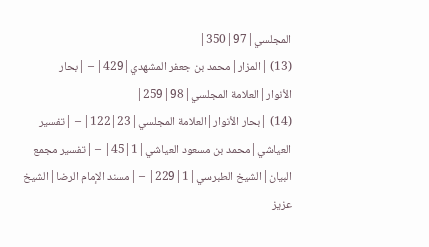المجلسي|97|350|
(13) |المزار|محمد بن جعفر المشهدي|429| – |بحار الأنوار|العلامة المجلسي|98|259|
(14) |بحار الأنوار|العلامة المجلسي|23|122| – |تفسير العياشي|محمد بن مسعود العياشي|1|45| – |تفسير مجمع البيان|الشيخ الطبرسي|1|229| – |مسند الإمام الرضا|الشيخ عزيز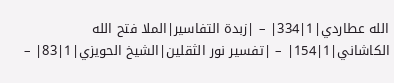الله عطاردي|1|334| – |زبدة التفاسير|الملا فتح الله الكاشاني|1|154| – |تفسير نور الثقلين|الشيخ الحويزي|1|83| –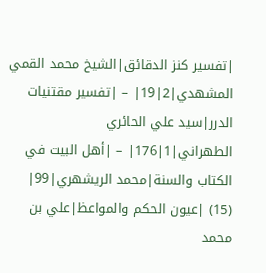|تفسير كنز الدقائق|الشيخ محمد القمي المشهدي|2|19| – |تفسير مقتنيات الدرر|سيد علي الحائري الطهراني|1|176| – |أهل البيت في الكتاب والسنة|محمد الريشهري|99|
(15) |عيون الحكم والمواعظ|علي بن محمد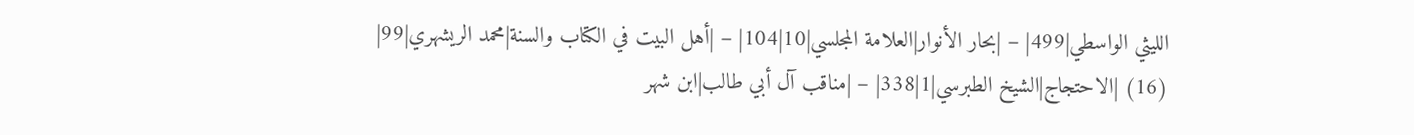الليثي الواسطي|499| – |بحار الأنوار|العلامة المجلسي|10|104| – |أهل البيت في الكتاب والسنة|محمد الريشهري|99|
(16) |الاحتجاج|الشيخ الطبرسي|1|338| – |مناقب آل أبي طالب|ابن شهر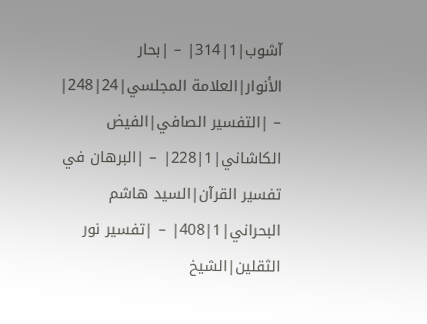آشوب|1|314| – |بحار الأنوار|العلامة المجلسي|24|248| – |التفسير الصافي|الفيض الكاشاني|1|228| – |البرهان في تفسير القرآن|السيد هاشم البحراني|1|408| – |تفسير نور الثقلين|الشيخ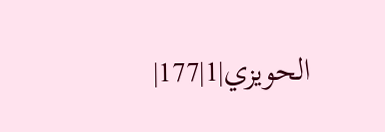الحويزي|1|177|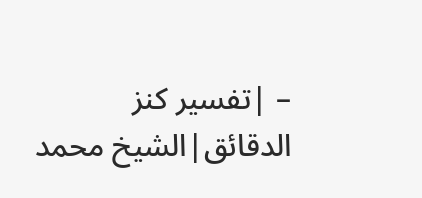– |تفسير كنز الدقائق|الشيخ محمد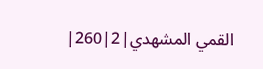القمي المشهدي|2|260|